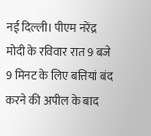नई दिल्ली। पीएम नरेंद्र मोदी के रविवार रात 9 बजे 9 मिनट के लिए बत्तियां बंद करने की अपील के बाद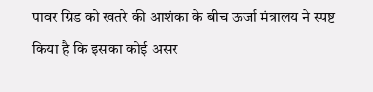पावर ग्रिड को खतरे की आशंका के बीच ऊर्जा मंत्रालय ने स्पष्ट किया है कि इसका कोई असर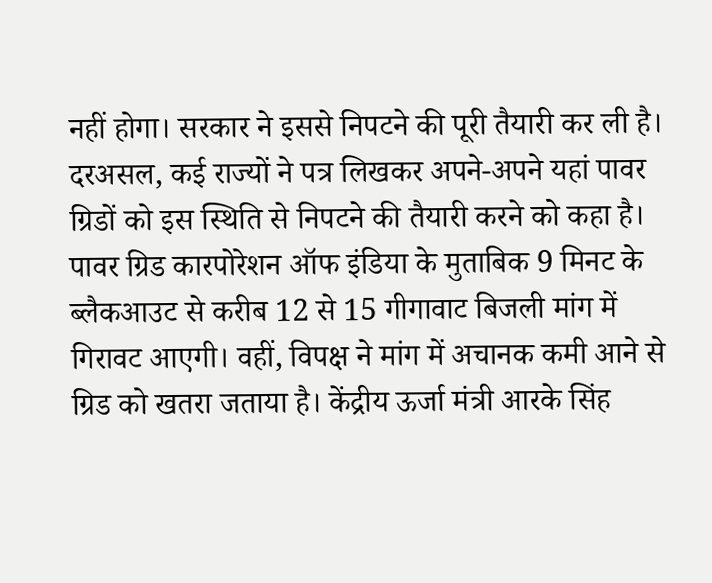नहीं होगा। सरकार ने इससे निपटने की पूरी तैयारी कर ली है। दरअसल, कई राज्यों ने पत्र लिखकर अपने-अपने यहां पावर ग्रिडों को इस स्थिति से निपटने की तैयारी करने को कहा है।
पावर ग्रिड कारपोरेशन ऑफ इंडिया के मुताबिक 9 मिनट के ब्लैकआउट से करीब 12 से 15 गीगावाट बिजली मांग में गिरावट आएगी। वहीं, विपक्ष ने मांग में अचानक कमी आने से ग्रिड को खतरा जताया है। केंद्रीय ऊर्जा मंत्री आरके सिंह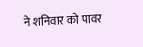ने शनिवार को पावर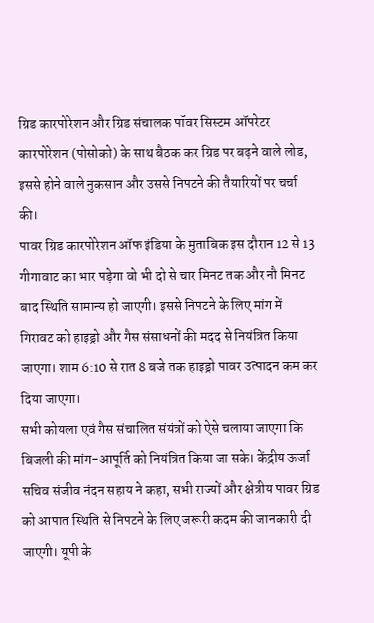ग्रिड कारपोरेशन और ग्रिड संचालक पॉवर सिस्टम ऑपरेटर कारपोरेशन (पोसोको) के साथ बैठक कर ग्रिड पर बढ़ने वाले लोड, इससे होने वाले नुकसान और उससे निपटने की तैयारियों पर चर्चा की।
पावर ग्रिड कारपोरेशन ऑफ इंडिया के मुताबिक इस दौरान 12 से 13 गीगावाट का भार पड़ेगा वो भी दो से चार मिनट तक और नौ मिनट बाद स्थिति सामान्य हो जाएगी। इससे निपटने के लिए मांग में गिरावट को हाइड्रो और गैस संसाधनों की मदद से नियंत्रित किया जाएगा। शाम 6:10 से रात 8 बजे तक हाइड्रो पावर उत्पादन कम कर दिया जाएगा।
सभी कोयला एवं गैस संचालित संयंत्रों को ऐसे चलाया जाएगा कि बिजली की मांग-आपूर्ति को नियंत्रित किया जा सके। केंद्रीय ऊर्जा सचिव संजीव नंदन सहाय ने कहा, सभी राज्यों और क्षेत्रीय पावर ग्रिड को आपात स्थिति से निपटने के लिए जरूरी कदम की जानकारी दी जाएगी। यूपी के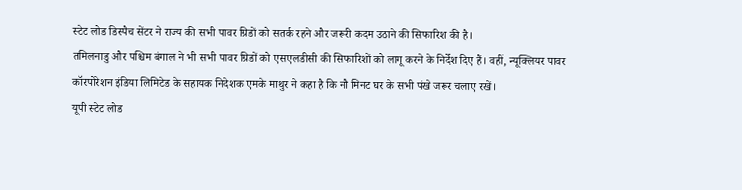स्टेट लोड डिस्पैच सेंटर ने राज्य की सभी पावर ग्रिडों को सतर्क रहने और जरूरी कदम उठाने की सिफारिश की है।
तमिलनाडु और पश्चिम बंगाल ने भी सभी पावर ग्रिडों को एसएलडीसी की सिफारिशों को लागू करने के निर्देश दिए हैं। वहीं, न्यूक्लियर पावर कॉरपोरेशन इंडिया लिमिटेड के सहायक निदेशक एमके माथुर ने कहा है कि नौ मिनट घर के सभी पंखे जरूर चलाए रखें।
यूपी स्टेट लोड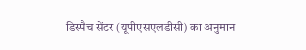डिस्पैच सेंटर (यूपीएसएलडीसी) का अनुमान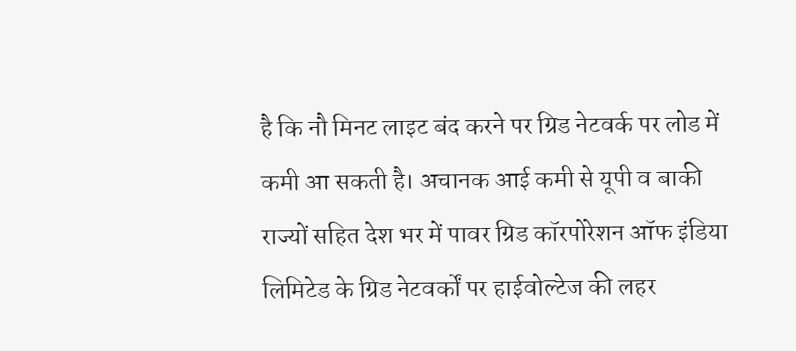है कि नौ मिनट लाइट बंद करने पर ग्रिड नेटवर्क पर लोड में कमी आ सकती है। अचानक आई कमी से यूपी व बाकी राज्यों सहित देश भर में पावर ग्रिड कॉरपोरेशन ऑफ इंडिया लिमिटेड के ग्रिड नेटवर्कों पर हाईवोल्टेज की लहर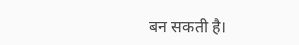बन सकती है।